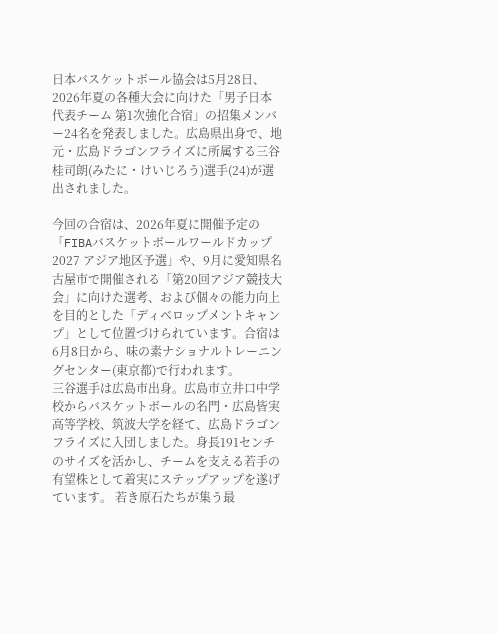日本バスケットボール協会は5月28日、2026年夏の各種大会に向けた「男子日本代表チーム 第1次強化合宿」の招集メンバー24名を発表しました。広島県出身で、地元・広島ドラゴンフライズに所属する三谷桂司朗(みたに・けいじろう)選手(24)が選出されました。

今回の合宿は、2026年夏に開催予定の「FIBAバスケットボールワールドカップ2027 アジア地区予選」や、9月に愛知県名古屋市で開催される「第20回アジア競技大会」に向けた選考、および個々の能力向上を目的とした「ディベロップメントキャンプ」として位置づけられています。合宿は6月8日から、味の素ナショナルトレーニングセンター(東京都)で行われます。
三谷選手は広島市出身。広島市立井口中学校からバスケットボールの名門・広島皆実高等学校、筑波大学を経て、広島ドラゴンフライズに入団しました。身長191センチのサイズを活かし、チームを支える若手の有望株として着実にステップアップを遂げています。 若き原石たちが集う最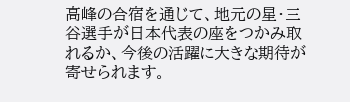高峰の合宿を通じて、地元の星・三谷選手が日本代表の座をつかみ取れるか、今後の活躍に大きな期待が寄せられます。